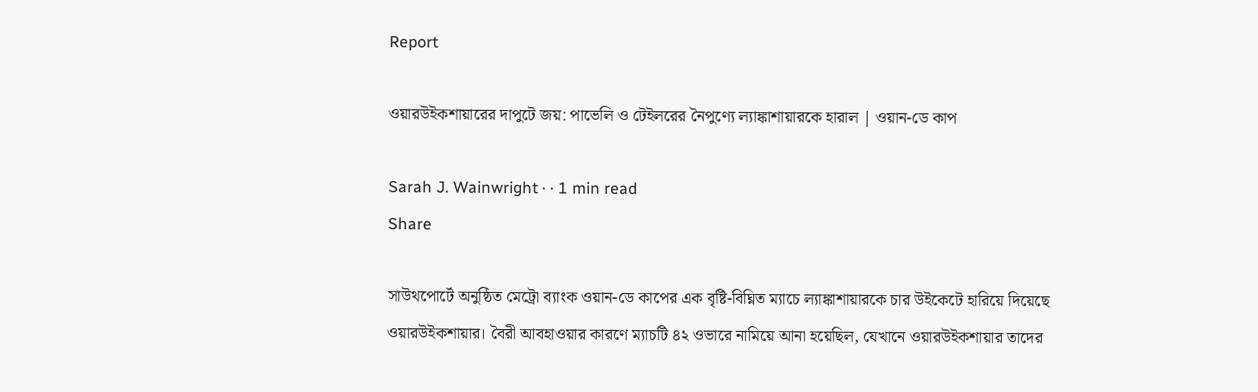Report

ওয়ারউইকশায়ারের দাপুটে জয়: পাভেলি ও টেইলরের নৈপুণ্যে ল্যাঙ্কাশায়ারকে হারাল | ওয়ান-ডে কাপ

Sarah J. Wainwright · · 1 min read
Share

সাউথপোর্টে অনুষ্ঠিত মেট্রো ব্যাংক ওয়ান-ডে কাপের এক বৃষ্টি-বিঘ্নিত ম্যাচে ল্যাঙ্কাশায়ারকে চার উইকেটে হারিয়ে দিয়েছে ওয়ারউইকশায়ার। বৈরী আবহাওয়ার কারণে ম্যাচটি ৪২ ওভারে নামিয়ে আনা হয়েছিল, যেখানে ওয়ারউইকশায়ার তাদের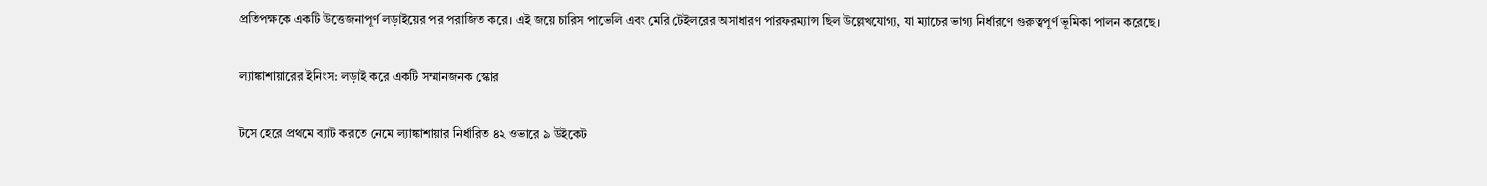প্রতিপক্ষকে একটি উত্তেজনাপূর্ণ লড়াইয়ের পর পরাজিত করে। এই জয়ে চারিস পাভেলি এবং মেরি টেইলরের অসাধারণ পারফরম্যান্স ছিল উল্লেখযোগ্য, যা ম্যাচের ভাগ্য নির্ধারণে গুরুত্বপূর্ণ ভূমিকা পালন করেছে।

ল্যাঙ্কাশায়ারের ইনিংস: লড়াই করে একটি সম্মানজনক স্কোর

টসে হেরে প্রথমে ব্যাট করতে নেমে ল্যাঙ্কাশায়ার নির্ধারিত ৪২ ওভারে ৯ উইকেট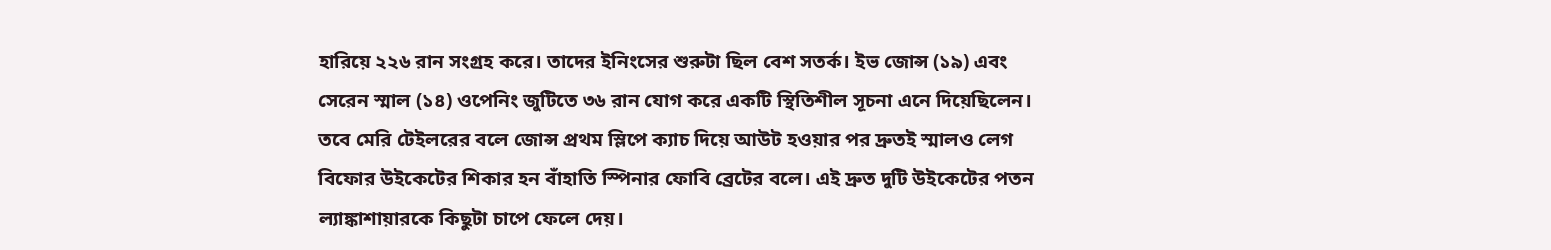হারিয়ে ২২৬ রান সংগ্রহ করে। তাদের ইনিংসের শুরুটা ছিল বেশ সতর্ক। ইভ জোন্স (১৯) এবং সেরেন স্মাল (১৪) ওপেনিং জুটিতে ৩৬ রান যোগ করে একটি স্থিতিশীল সূচনা এনে দিয়েছিলেন। তবে মেরি টেইলরের বলে জোন্স প্রথম স্লিপে ক্যাচ দিয়ে আউট হওয়ার পর দ্রুতই স্মালও লেগ বিফোর উইকেটের শিকার হন বাঁহাতি স্পিনার ফোবি ব্রেটের বলে। এই দ্রুত দুটি উইকেটের পতন ল্যাঙ্কাশায়ারকে কিছুটা চাপে ফেলে দেয়।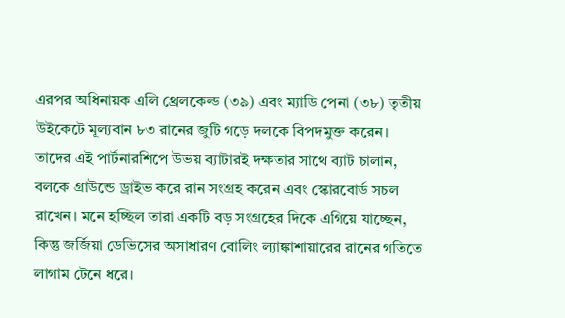এরপর অধিনায়ক এলি থ্রেলকেল্ড (৩৯) এবং ম্যাডি পেনা (৩৮) তৃতীয় উইকেটে মূল্যবান ৮৩ রানের জুটি গড়ে দলকে বিপদমুক্ত করেন। তাদের এই পার্টনারশিপে উভয় ব্যাটারই দক্ষতার সাথে ব্যাট চালান, বলকে গ্রাউন্ডে ড্রাইভ করে রান সংগ্রহ করেন এবং স্কোরবোর্ড সচল রাখেন। মনে হচ্ছিল তারা একটি বড় সংগ্রহের দিকে এগিয়ে যাচ্ছেন, কিন্তু জর্জিয়া ডেভিসের অসাধারণ বোলিং ল্যাঙ্কাশায়ারের রানের গতিতে লাগাম টেনে ধরে।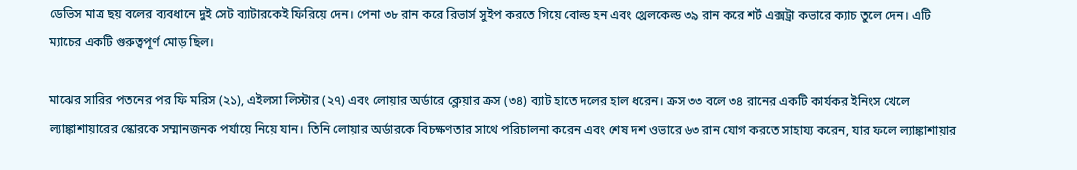ডেভিস মাত্র ছয় বলের ব্যবধানে দুই সেট ব্যাটারকেই ফিরিয়ে দেন। পেনা ৩৮ রান করে রিভার্স সুইপ করতে গিয়ে বোল্ড হন এবং থ্রেলকেল্ড ৩৯ রান করে শর্ট এক্সট্রা কভারে ক্যাচ তুলে দেন। এটি ম্যাচের একটি গুরুত্বপূর্ণ মোড় ছিল।

মাঝের সারির পতনের পর ফি মরিস (২১), এইলসা লিস্টার (২৭) এবং লোয়ার অর্ডারে ক্লেয়ার ক্রস (৩৪) ব্যাট হাতে দলের হাল ধরেন। ক্রস ৩৩ বলে ৩৪ রানের একটি কার্যকর ইনিংস খেলে ল্যাঙ্কাশায়ারের স্কোরকে সম্মানজনক পর্যায়ে নিয়ে যান। তিনি লোয়ার অর্ডারকে বিচক্ষণতার সাথে পরিচালনা করেন এবং শেষ দশ ওভারে ৬৩ রান যোগ করতে সাহায্য করেন, যার ফলে ল্যাঙ্কাশায়ার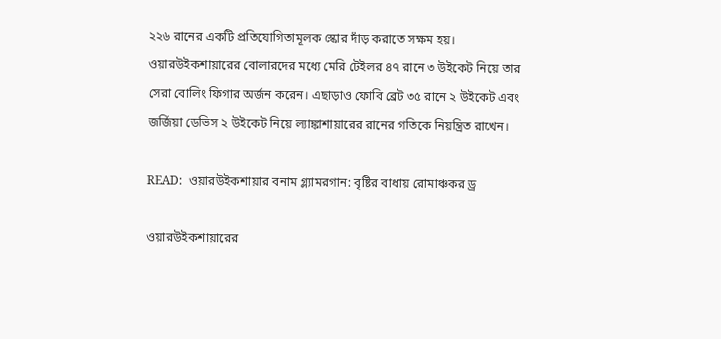২২৬ রানের একটি প্রতিযোগিতামূলক স্কোর দাঁড় করাতে সক্ষম হয়। ওয়ারউইকশায়ারের বোলারদের মধ্যে মেরি টেইলর ৪৭ রানে ৩ উইকেট নিয়ে তার সেরা বোলিং ফিগার অর্জন করেন। এছাড়াও ফোবি ব্রেট ৩৫ রানে ২ উইকেট এবং জর্জিয়া ডেভিস ২ উইকেট নিয়ে ল্যাঙ্কাশায়ারের রানের গতিকে নিয়ন্ত্রিত রাখেন।

READ:  ওয়ারউইকশায়ার বনাম গ্ল্যামরগান: বৃষ্টির বাধায় রোমাঞ্চকর ড্র

ওয়ারউইকশায়ারের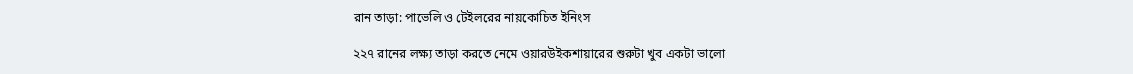রান তাড়া: পাভেলি ও টেইলরের নায়কোচিত ইনিংস

২২৭ রানের লক্ষ্য তাড়া করতে নেমে ওয়ারউইকশায়ারের শুরুটা খুব একটা ভালো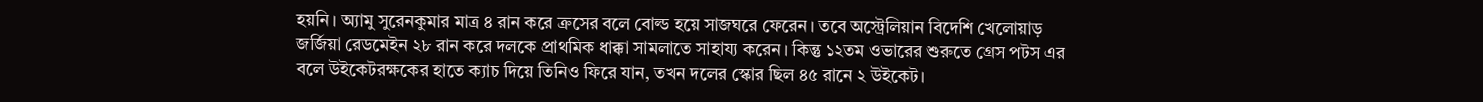হয়নি। অ্যামু সুরেনকুমার মাত্র ৪ রান করে ক্রসের বলে বোল্ড হয়ে সাজঘরে ফেরেন। তবে অস্ট্রেলিয়ান বিদেশি খেলোয়াড় জর্জিয়া রেডমেইন ২৮ রান করে দলকে প্রাথমিক ধাক্কা সামলাতে সাহায্য করেন। কিন্তু ১২তম ওভারের শুরুতে গ্রেস পটস এর বলে উইকেটরক্ষকের হাতে ক্যাচ দিয়ে তিনিও ফিরে যান, তখন দলের স্কোর ছিল ৪৫ রানে ২ উইকেট।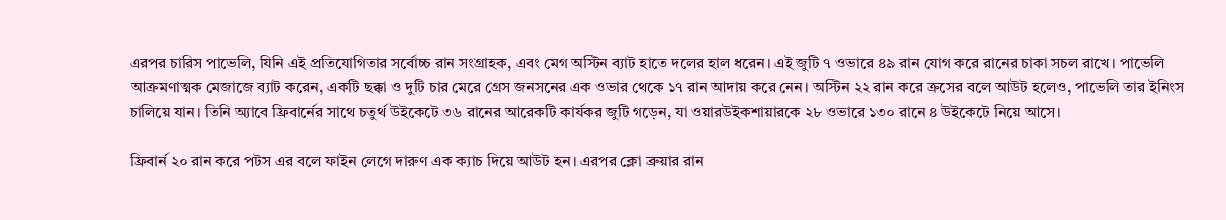এরপর চারিস পাভেলি, যিনি এই প্রতিযোগিতার সর্বোচ্চ রান সংগ্রাহক, এবং মেগ অস্টিন ব্যাট হাতে দলের হাল ধরেন। এই জুটি ৭ ওভারে ৪৯ রান যোগ করে রানের চাকা সচল রাখে। পাভেলি আক্রমণাত্মক মেজাজে ব্যাট করেন, একটি ছক্কা ও দুটি চার মেরে গ্রেস জনসনের এক ওভার থেকে ১৭ রান আদায় করে নেন। অস্টিন ২২ রান করে ক্রসের বলে আউট হলেও, পাভেলি তার ইনিংস চালিয়ে যান। তিনি অ্যাবে ফ্রিবার্নের সাথে চতুর্থ উইকেটে ৩৬ রানের আরেকটি কার্যকর জুটি গড়েন, যা ওয়ারউইকশায়ারকে ২৮ ওভারে ১৩০ রানে ৪ উইকেটে নিয়ে আসে।

ফ্রিবার্ন ২০ রান করে পটস এর বলে ফাইন লেগে দারুণ এক ক্যাচ দিয়ে আউট হন। এরপর ক্লো ব্রুয়ার রান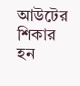আউটের শিকার হন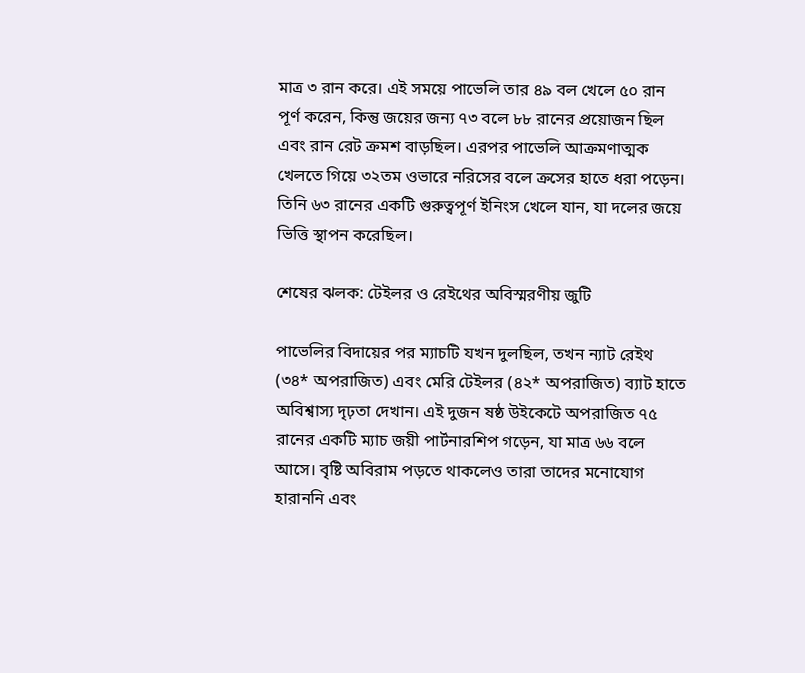মাত্র ৩ রান করে। এই সময়ে পাভেলি তার ৪৯ বল খেলে ৫০ রান পূর্ণ করেন, কিন্তু জয়ের জন্য ৭৩ বলে ৮৮ রানের প্রয়োজন ছিল এবং রান রেট ক্রমশ বাড়ছিল। এরপর পাভেলি আক্রমণাত্মক খেলতে গিয়ে ৩২তম ওভারে নরিসের বলে ক্রসের হাতে ধরা পড়েন। তিনি ৬৩ রানের একটি গুরুত্বপূর্ণ ইনিংস খেলে যান, যা দলের জয়ে ভিত্তি স্থাপন করেছিল।

শেষের ঝলক: টেইলর ও রেইথের অবিস্মরণীয় জুটি

পাভেলির বিদায়ের পর ম্যাচটি যখন দুলছিল, তখন ন্যাট রেইথ (৩৪* অপরাজিত) এবং মেরি টেইলর (৪২* অপরাজিত) ব্যাট হাতে অবিশ্বাস্য দৃঢ়তা দেখান। এই দুজন ষষ্ঠ উইকেটে অপরাজিত ৭৫ রানের একটি ম্যাচ জয়ী পার্টনারশিপ গড়েন, যা মাত্র ৬৬ বলে আসে। বৃষ্টি অবিরাম পড়তে থাকলেও তারা তাদের মনোযোগ হারাননি এবং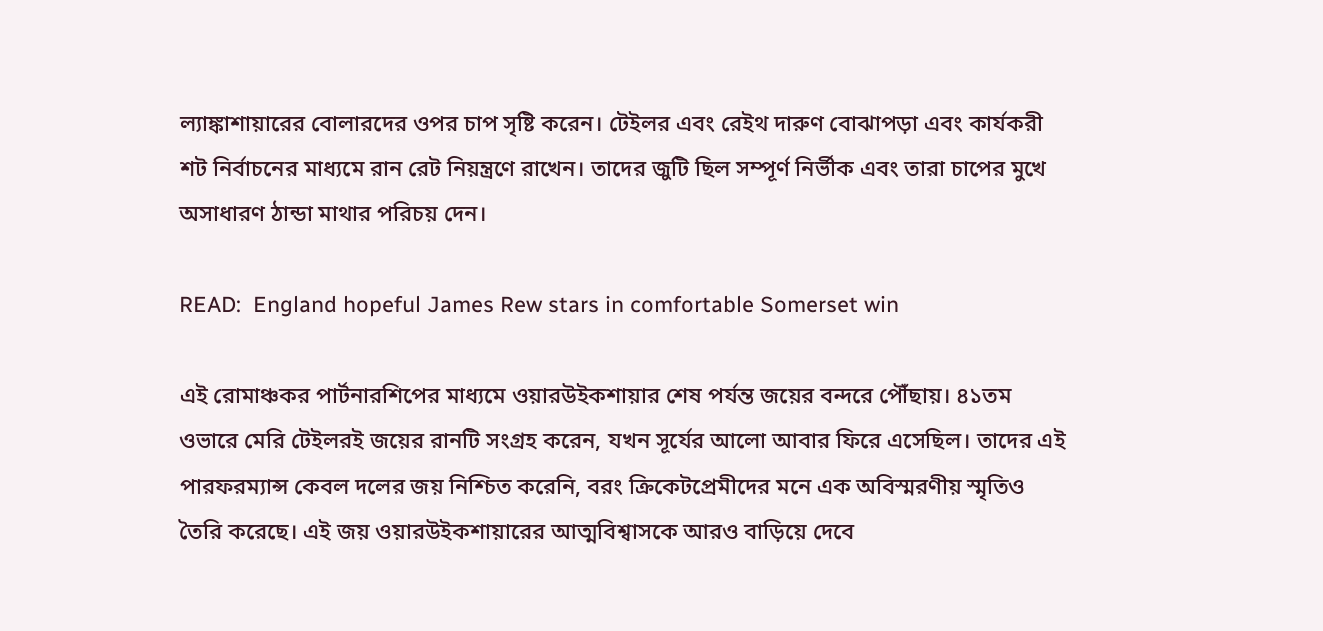ল্যাঙ্কাশায়ারের বোলারদের ওপর চাপ সৃষ্টি করেন। টেইলর এবং রেইথ দারুণ বোঝাপড়া এবং কার্যকরী শট নির্বাচনের মাধ্যমে রান রেট নিয়ন্ত্রণে রাখেন। তাদের জুটি ছিল সম্পূর্ণ নির্ভীক এবং তারা চাপের মুখে অসাধারণ ঠান্ডা মাথার পরিচয় দেন।

READ:  England hopeful James Rew stars in comfortable Somerset win

এই রোমাঞ্চকর পার্টনারশিপের মাধ্যমে ওয়ারউইকশায়ার শেষ পর্যন্ত জয়ের বন্দরে পৌঁছায়। ৪১তম ওভারে মেরি টেইলরই জয়ের রানটি সংগ্রহ করেন, যখন সূর্যের আলো আবার ফিরে এসেছিল। তাদের এই পারফরম্যান্স কেবল দলের জয় নিশ্চিত করেনি, বরং ক্রিকেটপ্রেমীদের মনে এক অবিস্মরণীয় স্মৃতিও তৈরি করেছে। এই জয় ওয়ারউইকশায়ারের আত্মবিশ্বাসকে আরও বাড়িয়ে দেবে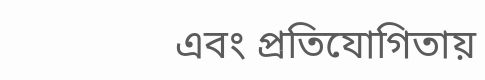এবং প্রতিযোগিতায়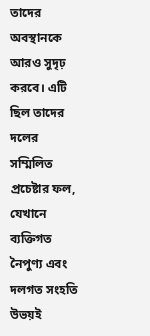তাদের অবস্থানকে আরও সুদৃঢ় করবে। এটি ছিল তাদের দলের সম্মিলিত প্রচেষ্টার ফল, যেখানে ব্যক্তিগত নৈপুণ্য এবং দলগত সংহতি উভয়ই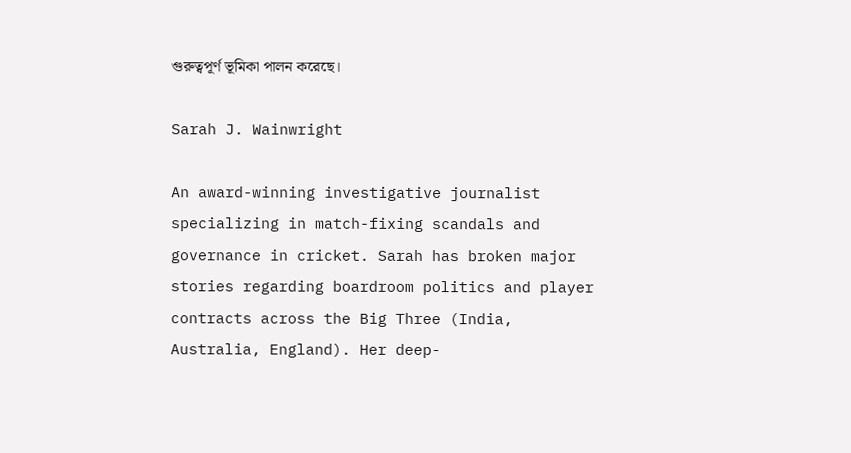গুরুত্বপূর্ণ ভূমিকা পালন করেছে।

Sarah J. Wainwright

An award-winning investigative journalist specializing in match-fixing scandals and governance in cricket. Sarah has broken major stories regarding boardroom politics and player contracts across the Big Three (India, Australia, England). Her deep-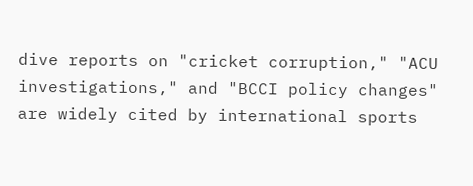dive reports on "cricket corruption," "ACU investigations," and "BCCI policy changes" are widely cited by international sports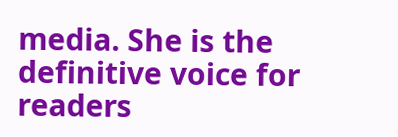media. She is the definitive voice for readers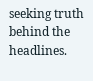seeking truth behind the headlines.